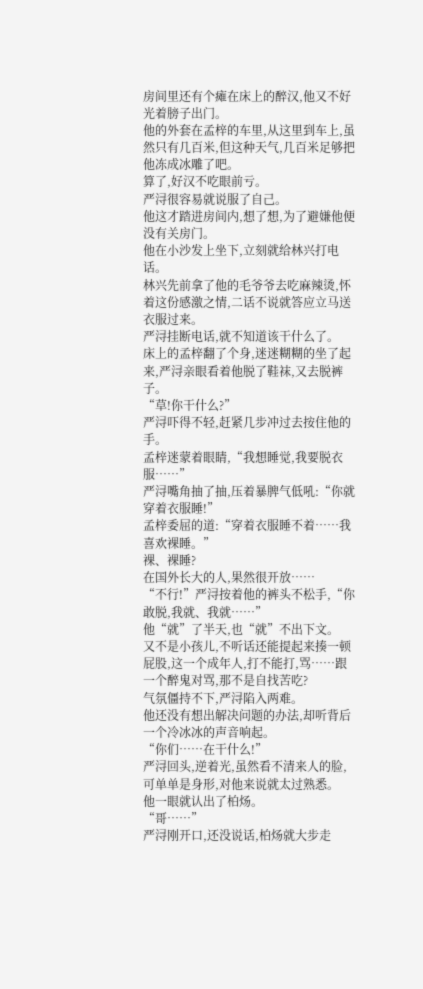房间里还有个瘫在床上的醉汉,他又不好光着膀子出门。
他的外套在孟梓的车里,从这里到车上,虽然只有几百米,但这种天气,几百米足够把他冻成冰雕了吧。
算了,好汉不吃眼前亏。
严浔很容易就说服了自己。
他这才踏进房间内,想了想,为了避嫌他便没有关房门。
他在小沙发上坐下,立刻就给林兴打电话。
林兴先前拿了他的毛爷爷去吃麻辣烫,怀着这份感激之情,二话不说就答应立马送衣服过来。
严浔挂断电话,就不知道该干什么了。
床上的孟梓翻了个身,迷迷糊糊的坐了起来,严浔亲眼看着他脱了鞋袜,又去脱裤子。
“草!你干什么?”
严浔吓得不轻,赶紧几步冲过去按住他的手。
孟梓迷蒙着眼睛,“我想睡觉,我要脱衣服……”
严浔嘴角抽了抽,压着暴脾气低吼:“你就穿着衣服睡!”
孟梓委屈的道:“穿着衣服睡不着……我喜欢裸睡。”
裸、裸睡?
在国外长大的人,果然很开放……
“不行!”严浔按着他的裤头不松手,“你敢脱,我就、我就……”
他“就”了半天,也“就”不出下文。
又不是小孩儿,不听话还能提起来揍一顿屁股,这一个成年人,打不能打,骂……跟一个醉鬼对骂,那不是自找苦吃?
气氛僵持不下,严浔陷入两难。
他还没有想出解决问题的办法,却听背后一个冷冰冰的声音响起。
“你们……在干什么!”
严浔回头,逆着光,虽然看不清来人的脸,可单单是身形,对他来说就太过熟悉。
他一眼就认出了柏炀。
“哥……”
严浔刚开口,还没说话,柏炀就大步走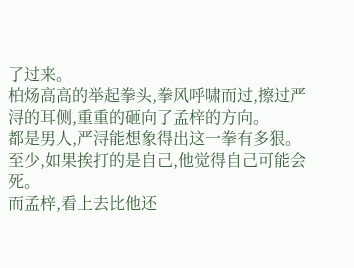了过来。
柏炀高高的举起拳头,拳风呼啸而过,擦过严浔的耳侧,重重的砸向了孟梓的方向。
都是男人,严浔能想象得出这一拳有多狠。
至少,如果挨打的是自己,他觉得自己可能会死。
而孟梓,看上去比他还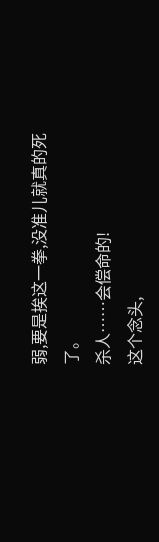弱,要是挨这一拳,没准儿就真的死了。
杀人……会偿命的!
这个念头,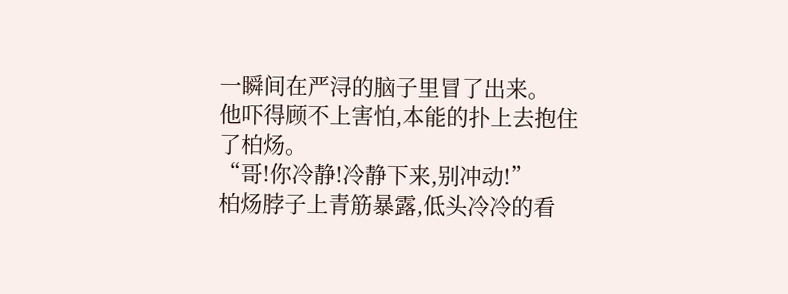一瞬间在严浔的脑子里冒了出来。
他吓得顾不上害怕,本能的扑上去抱住了柏炀。
“哥!你冷静!冷静下来,别冲动!”
柏炀脖子上青筋暴露,低头冷冷的看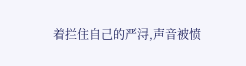着拦住自己的严浔,声音被愤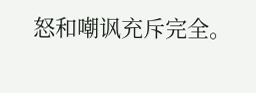怒和嘲讽充斥完全。